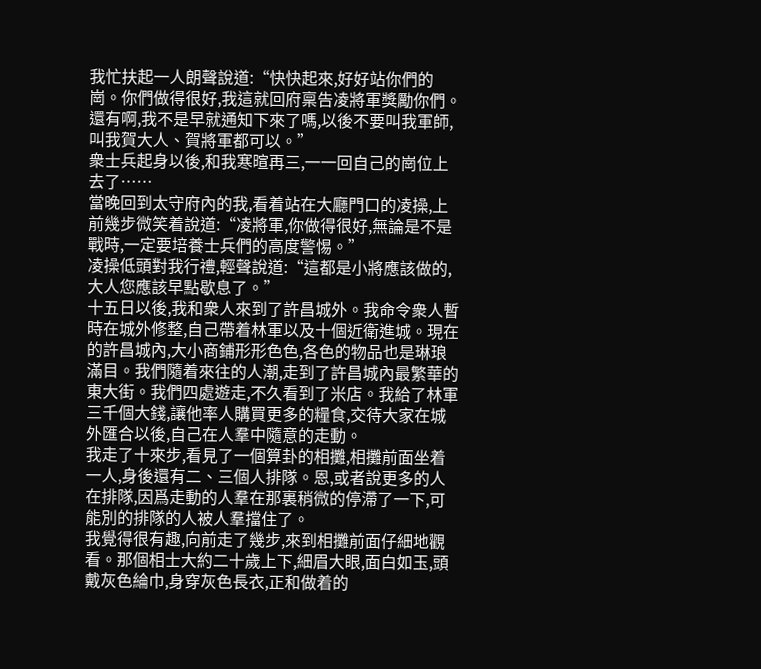我忙扶起一人朗聲說道:“快快起來,好好站你們的崗。你們做得很好,我這就回府稟告凌將軍獎勵你們。還有啊,我不是早就通知下來了嗎,以後不要叫我軍師,叫我賀大人、賀將軍都可以。”
衆士兵起身以後,和我寒暄再三,一一回自己的崗位上去了……
當晚回到太守府內的我,看着站在大廳門口的凌操,上前幾步微笑着說道:“凌將軍,你做得很好,無論是不是戰時,一定要培養士兵們的高度警惕。”
凌操低頭對我行禮,輕聲說道:“這都是小將應該做的,大人您應該早點歇息了。”
十五日以後,我和衆人來到了許昌城外。我命令衆人暫時在城外修整,自己帶着林軍以及十個近衛進城。現在的許昌城內,大小商鋪形形色色,各色的物品也是琳琅滿目。我們隨着來往的人潮,走到了許昌城內最繁華的東大街。我們四處遊走,不久看到了米店。我給了林軍三千個大錢,讓他率人購買更多的糧食,交待大家在城外匯合以後,自己在人羣中隨意的走動。
我走了十來步,看見了一個算卦的相攤,相攤前面坐着一人,身後還有二、三個人排隊。恩,或者說更多的人在排隊,因爲走動的人羣在那裏稍微的停滯了一下,可能別的排隊的人被人羣擋住了。
我覺得很有趣,向前走了幾步,來到相攤前面仔細地觀看。那個相士大約二十歲上下,細眉大眼,面白如玉,頭戴灰色綸巾,身穿灰色長衣,正和做着的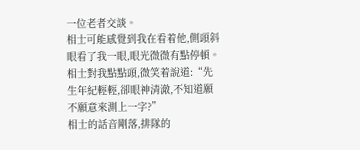一位老者交談。
相士可能感覺到我在看着他,側頭斜眼看了我一眼,眼光微微有點停頓。相士對我點點頭,微笑着說道:“先生年紀輕輕,卻眼神清澈,不知道願不願意來測上一字?”
相士的話音剛落,排隊的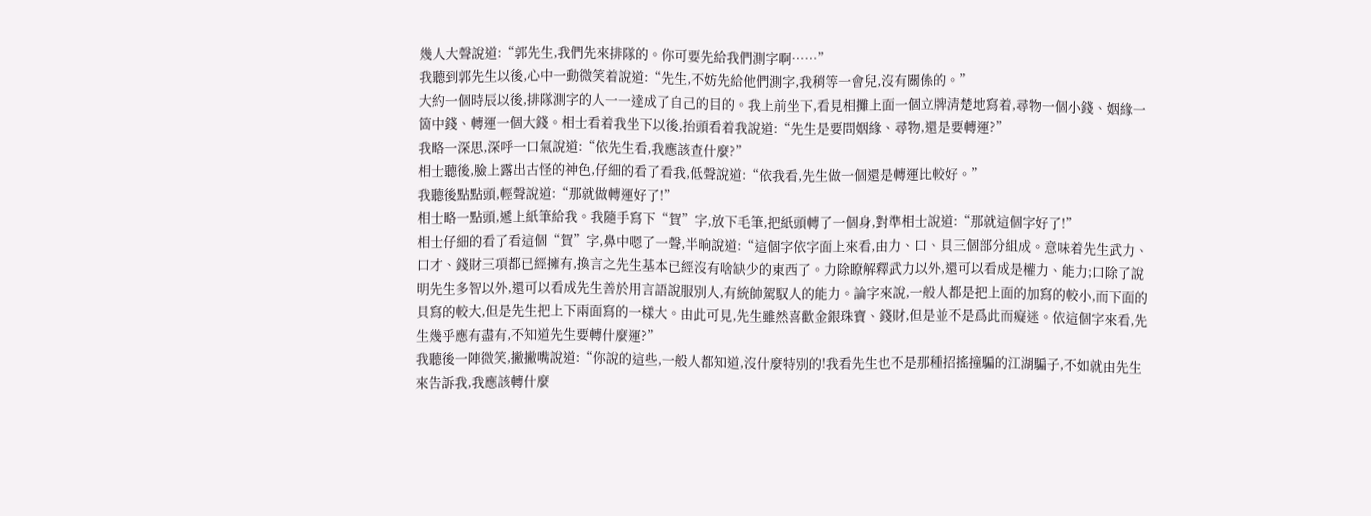幾人大聲說道:“郭先生,我們先來排隊的。你可要先給我們測字啊……”
我聽到郭先生以後,心中一動微笑着說道:“先生,不妨先給他們測字,我稍等一會兒,沒有關係的。”
大約一個時辰以後,排隊測字的人一一達成了自己的目的。我上前坐下,看見相攤上面一個立牌清楚地寫着,尋物一個小錢、姻緣一箇中錢、轉運一個大錢。相士看着我坐下以後,抬頭看着我說道:“先生是要問姻緣、尋物,還是要轉運?”
我略一深思,深呼一口氣說道:“依先生看,我應該查什麼?”
相士聽後,臉上露出古怪的神色,仔細的看了看我,低聲說道:“依我看,先生做一個還是轉運比較好。”
我聽後點點頭,輕聲說道:“那就做轉運好了!”
相士略一點頭,遞上紙筆給我。我隨手寫下“賀”字,放下毛筆,把紙頭轉了一個身,對準相士說道:“那就這個字好了!”
相士仔細的看了看這個“賀”字,鼻中嗯了一聲,半晌說道:“這個字依字面上來看,由力、口、貝三個部分組成。意味着先生武力、口才、錢財三項都已經擁有,換言之先生基本已經沒有啥缺少的東西了。力除瞭解釋武力以外,還可以看成是權力、能力;口除了說明先生多智以外,還可以看成先生善於用言語說服別人,有統帥駕馭人的能力。論字來說,一般人都是把上面的加寫的較小,而下面的貝寫的較大,但是先生把上下兩面寫的一樣大。由此可見,先生雖然喜歡金銀珠寶、錢財,但是並不是爲此而癡迷。依這個字來看,先生幾乎應有盡有,不知道先生要轉什麼運?”
我聽後一陣微笑,撇撇嘴說道:“你說的這些,一般人都知道,沒什麼特別的!我看先生也不是那種招搖撞騙的江湖騙子,不如就由先生來告訴我,我應該轉什麼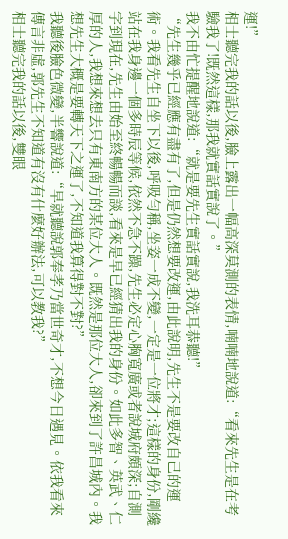運!”
相士聽完我的話以後,臉上露出一幅高深莫測的表情,喃喃地說道:“看來先生是在考驗我了!既然這樣,那我就實話實說了。”
我不由忙提醒地說道:“就是要先生實話實說,我洗耳恭聽!”
“先生幾乎已經應有盡有了,但是仍然想要改運,由此說明,先生不是要改自己的運術。我看先生自坐下以後,呼吸勻稱,坐姿一成不變,一定是一位將才;這樣的身份,剛纔站在我身邊一個多時辰等候,依然不急不躁,先生必定心胸寬廣或者說城府頗深;自測字到現在,先生由始至終暢暢而談,看來是早已經猜出我的身份。如此多智、英武、仁厚的人,我想來想去只有東南方的某位大人。既然是那位大人,卻來到了許昌城內。我想先生大概是要轉天下之運了,不知道我算得對不對?”
我聽後臉色微變,半響說道:“早就聽說郭奉孝乃當世奇才,不想今日遇見。依我看來傳言非虛,郭先生不知道有沒有什麼好辦法,可以教我?”
相士聽完我的話以後,雙眼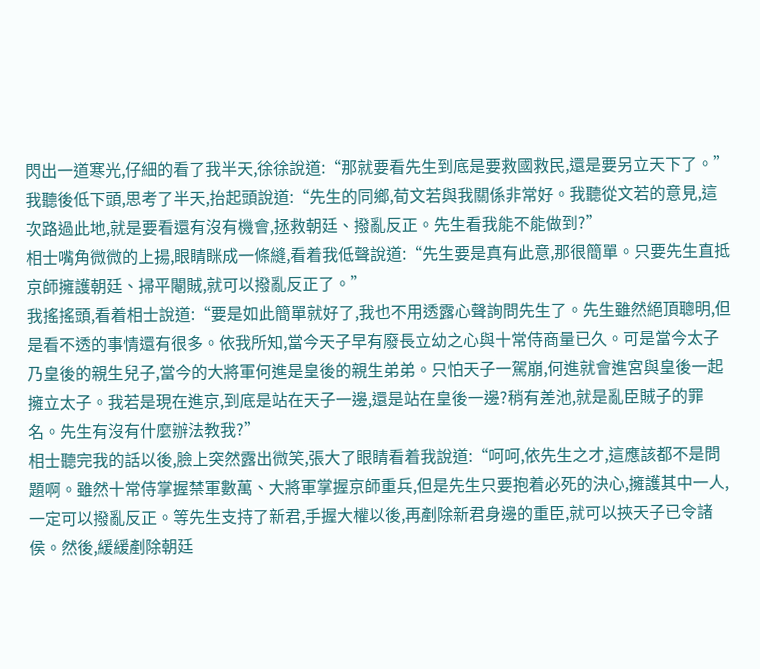閃出一道寒光,仔細的看了我半天,徐徐說道:“那就要看先生到底是要救國救民,還是要另立天下了。”
我聽後低下頭,思考了半天,抬起頭說道:“先生的同鄉,荀文若與我關係非常好。我聽從文若的意見,這次路過此地,就是要看還有沒有機會,拯救朝廷、撥亂反正。先生看我能不能做到?”
相士嘴角微微的上揚,眼睛眯成一條縫,看着我低聲說道:“先生要是真有此意,那很簡單。只要先生直抵京師擁護朝廷、掃平閹賊,就可以撥亂反正了。”
我搖搖頭,看着相士說道:“要是如此簡單就好了,我也不用透露心聲詢問先生了。先生雖然絕頂聰明,但是看不透的事情還有很多。依我所知,當今天子早有廢長立幼之心與十常侍商量已久。可是當今太子乃皇後的親生兒子,當今的大將軍何進是皇後的親生弟弟。只怕天子一駕崩,何進就會進宮與皇後一起擁立太子。我若是現在進京,到底是站在天子一邊,還是站在皇後一邊?稍有差池,就是亂臣賊子的罪名。先生有沒有什麼辦法教我?”
相士聽完我的話以後,臉上突然露出微笑,張大了眼睛看着我說道:“呵呵,依先生之才,這應該都不是問題啊。雖然十常侍掌握禁軍數萬、大將軍掌握京師重兵,但是先生只要抱着必死的決心,擁護其中一人,一定可以撥亂反正。等先生支持了新君,手握大權以後,再剷除新君身邊的重臣,就可以挾天子已令諸侯。然後,緩緩剷除朝廷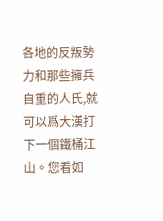各地的反叛勢力和那些擁兵自重的人氏,就可以爲大漢打下一個鐵桶江山。您看如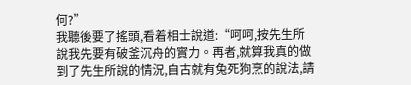何?”
我聽後要了搖頭,看着相士說道:“呵呵,按先生所說我先要有破釜沉舟的實力。再者,就算我真的做到了先生所說的情況,自古就有兔死狗烹的說法,請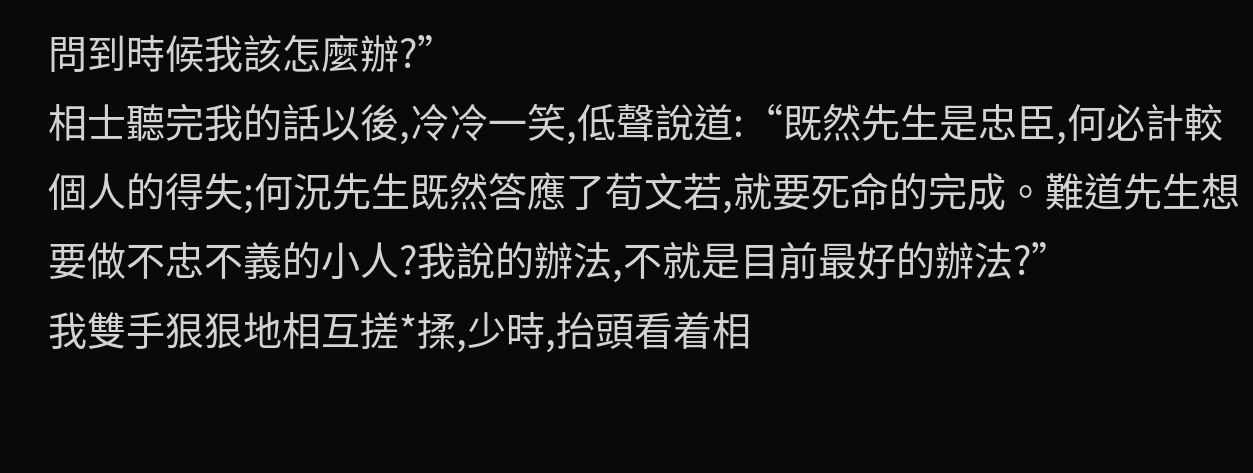問到時候我該怎麼辦?”
相士聽完我的話以後,冷冷一笑,低聲說道:“既然先生是忠臣,何必計較個人的得失;何況先生既然答應了荀文若,就要死命的完成。難道先生想要做不忠不義的小人?我說的辦法,不就是目前最好的辦法?”
我雙手狠狠地相互搓*揉,少時,抬頭看着相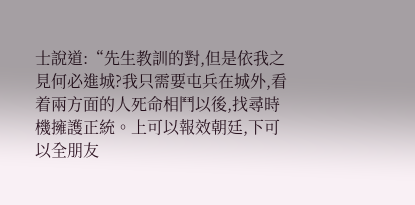士說道:“先生教訓的對,但是依我之見何必進城?我只需要屯兵在城外,看着兩方面的人死命相鬥以後,找尋時機擁護正統。上可以報效朝廷,下可以全朋友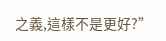之義,這樣不是更好?”